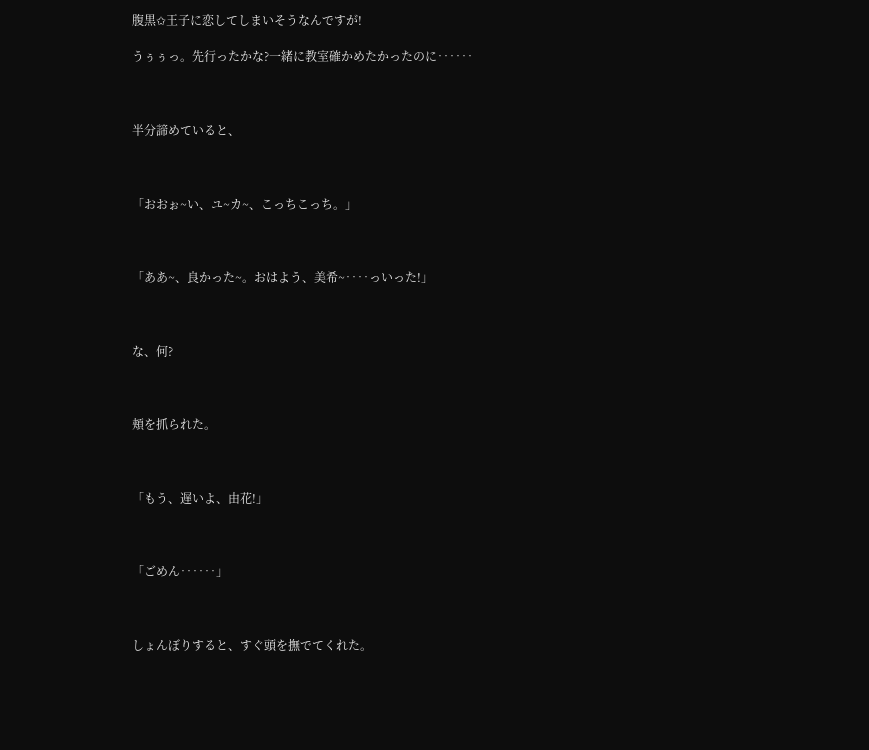腹黒✩王子に恋してしまいそうなんですが!

うぅぅっ。先行ったかな?一緒に教室確かめたかったのに‥‥‥



半分諦めていると、



「おおぉ~い、ユ~カ~、こっちこっち。」



「ああ~、良かった~。おはよう、美希~‥‥っいった!」



な、何?



頬を抓られた。



「もう、遅いよ、由花!」



「ごめん‥‥‥」



しょんぼりすると、すぐ頭を撫でてくれた。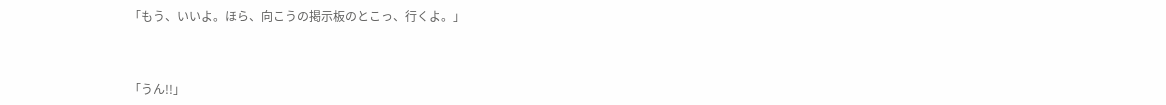「もう、いいよ。ほら、向こうの掲示板のとこっ、行くよ。」



「うん!!」